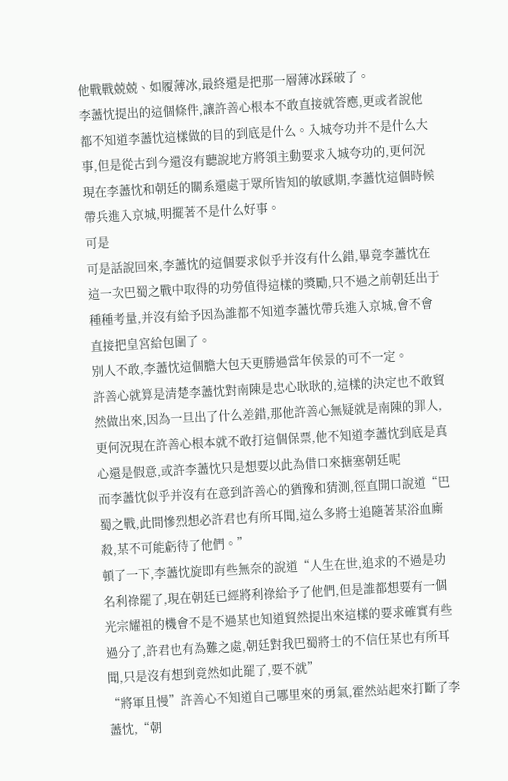他戰戰兢兢、如履薄冰,最終還是把那一層薄冰踩破了。
李藎忱提出的這個條件,讓許善心根本不敢直接就答應,更或者說他都不知道李藎忱這樣做的目的到底是什么。入城夸功并不是什么大事,但是從古到今還沒有聽說地方將領主動要求入城夸功的,更何況現在李藎忱和朝廷的關系還處于眾所皆知的敏感期,李藎忱這個時候帶兵進入京城,明擺著不是什么好事。
可是
可是話說回來,李藎忱的這個要求似乎并沒有什么錯,畢竟李藎忱在這一次巴蜀之戰中取得的功勞值得這樣的獎勵,只不過之前朝廷出于種種考量,并沒有給予因為誰都不知道李藎忱帶兵進入京城,會不會直接把皇宮給包圍了。
別人不敢,李藎忱這個膽大包天更勝過當年侯景的可不一定。
許善心就算是清楚李藎忱對南陳是忠心耿耿的,這樣的決定也不敢貿然做出來,因為一旦出了什么差錯,那他許善心無疑就是南陳的罪人,更何況現在許善心根本就不敢打這個保票,他不知道李藎忱到底是真心還是假意,或許李藎忱只是想要以此為借口來搪塞朝廷呢
而李藎忱似乎并沒有在意到許善心的猶豫和猜測,徑直開口說道“巴蜀之戰,此間慘烈想必許君也有所耳聞,這么多將士追隨著某浴血廝殺,某不可能虧待了他們。”
頓了一下,李藎忱旋即有些無奈的說道“人生在世,追求的不過是功名利祿罷了,現在朝廷已經將利祿給予了他們,但是誰都想要有一個光宗耀祖的機會不是不過某也知道貿然提出來這樣的要求確實有些過分了,許君也有為難之處,朝廷對我巴蜀將士的不信任某也有所耳聞,只是沒有想到竟然如此罷了,要不就”
“將軍且慢”許善心不知道自己哪里來的勇氣,霍然站起來打斷了李藎忱,“朝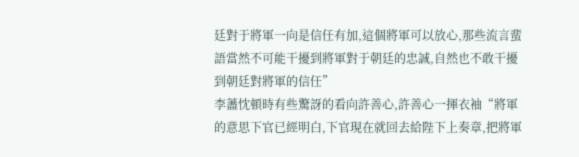廷對于將軍一向是信任有加,這個將軍可以放心,那些流言蜚語當然不可能干擾到將軍對于朝廷的忠誠,自然也不敢干擾到朝廷對將軍的信任”
李藎忱頓時有些驚訝的看向許善心,許善心一揮衣袖“將軍的意思下官已經明白,下官現在就回去給陛下上奏章,把將軍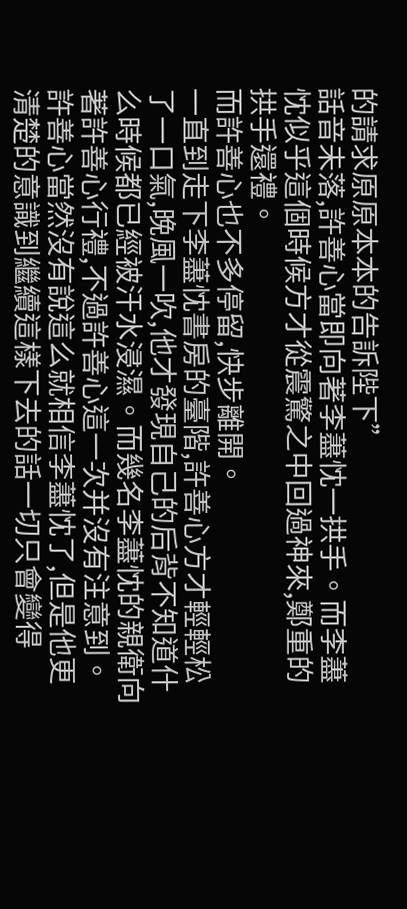的請求原原本本的告訴陛下”
話音未落,許善心當即向著李藎忱一拱手。而李藎忱似乎這個時候方才從震驚之中回過神來,鄭重的拱手還禮。
而許善心也不多停留,快步離開。
一直到走下李藎忱書房的臺階,許善心方才輕輕松了一口氣,晚風一吹,他才發現自己的后背不知道什么時候都已經被汗水浸濕。而幾名李藎忱的親衛向著許善心行禮,不過許善心這一次并沒有注意到。
許善心當然沒有說這么就相信李藎忱了,但是他更清楚的意識到繼續這樣下去的話一切只會變得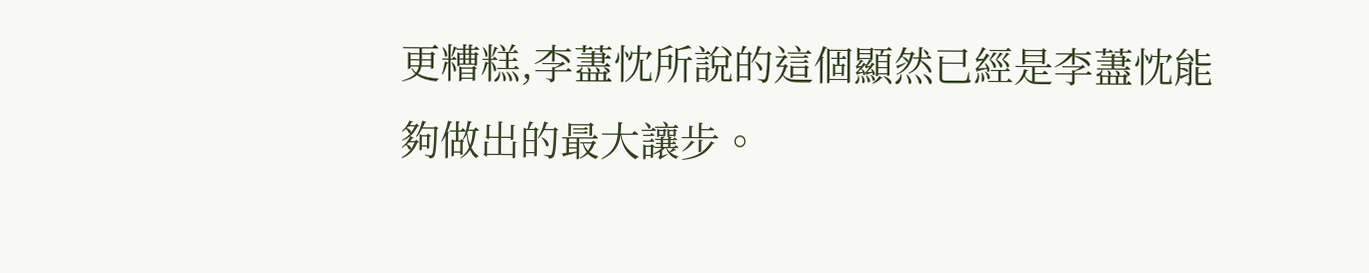更糟糕,李藎忱所說的這個顯然已經是李藎忱能夠做出的最大讓步。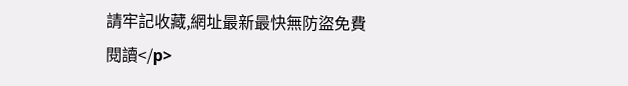請牢記收藏,網址最新最快無防盜免費閱讀</p>